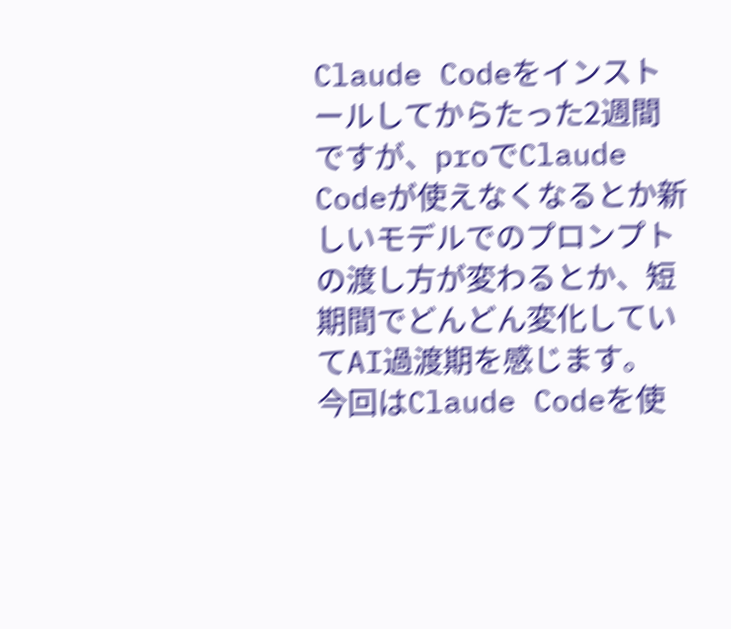Claude Codeをインストールしてからたった2週間ですが、proでClaude Codeが使えなくなるとか新しいモデルでのプロンプトの渡し方が変わるとか、短期間でどんどん変化していてAI過渡期を感じます。
今回はClaude Codeを使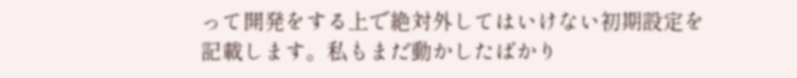って開発をする上で絶対外してはいけない初期設定を記載します。私もまだ動かしたばかり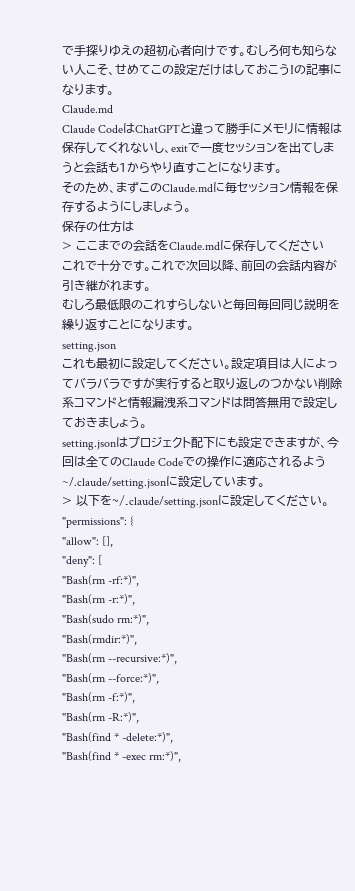で手探りゆえの超初心者向けです。むしろ何も知らない人こそ、せめてこの設定だけはしておこう!の記事になります。
Claude.md
Claude CodeはChatGPTと違って勝手にメモリに情報は保存してくれないし、exitで一度セッションを出てしまうと会話も1からやり直すことになります。
そのため、まずこのClaude.mdに毎セッション情報を保存するようにしましょう。
保存の仕方は
> ここまでの会話をClaude.mdに保存してください
これで十分です。これで次回以降、前回の会話内容が引き継がれます。
むしろ最低限のこれすらしないと毎回毎回同じ説明を繰り返すことになります。
setting.json
これも最初に設定してください。設定項目は人によってバラバラですが実行すると取り返しのつかない削除系コマンドと情報漏洩系コマンドは問答無用で設定しておきましょう。
setting.jsonはプロジェクト配下にも設定できますが、今回は全てのClaude Codeでの操作に適応されるよう ~/.claude/setting.jsonに設定しています。
> 以下を~/.claude/setting.jsonに設定してください。
"permissions": {
"allow": [],
"deny": [
"Bash(rm -rf:*)",
"Bash(rm -r:*)",
"Bash(sudo rm:*)",
"Bash(rmdir:*)",
"Bash(rm --recursive:*)",
"Bash(rm --force:*)",
"Bash(rm -f:*)",
"Bash(rm -R:*)",
"Bash(find * -delete:*)",
"Bash(find * -exec rm:*)",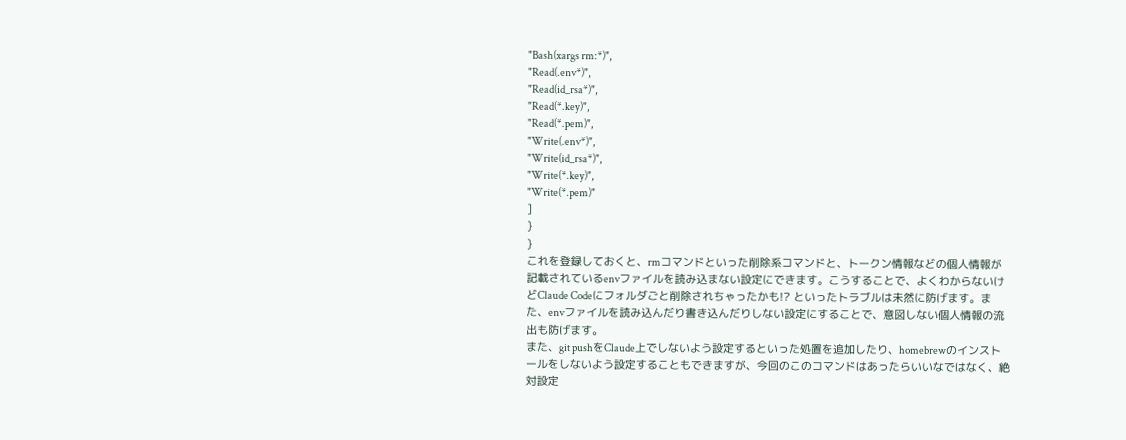"Bash(xargs rm:*)",
"Read(.env*)",
"Read(id_rsa*)",
"Read(*.key)",
"Read(*.pem)",
"Write(.env*)",
"Write(id_rsa*)",
"Write(*.key)",
"Write(*.pem)"
]
}
}
これを登録しておくと、rmコマンドといった削除系コマンドと、トークン情報などの個人情報が記載されているenvファイルを読み込まない設定にできます。こうすることで、よくわからないけどClaude Codeにフォルダごと削除されちゃったかも!? といったトラブルは未然に防げます。また、envファイルを読み込んだり書き込んだりしない設定にすることで、意図しない個人情報の流出も防げます。
また、git pushをClaude上でしないよう設定するといった処置を追加したり、homebrewのインストールをしないよう設定することもできますが、今回のこのコマンドはあったらいいなではなく、絶対設定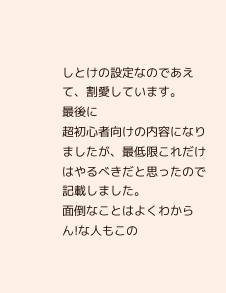しとけの設定なのであえて、割愛しています。
最後に
超初心者向けの内容になりましたが、最低限これだけはやるべきだと思ったので記載しました。
面倒なことはよくわからん!な人もこの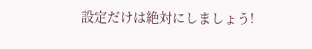設定だけは絶対にしましょう!